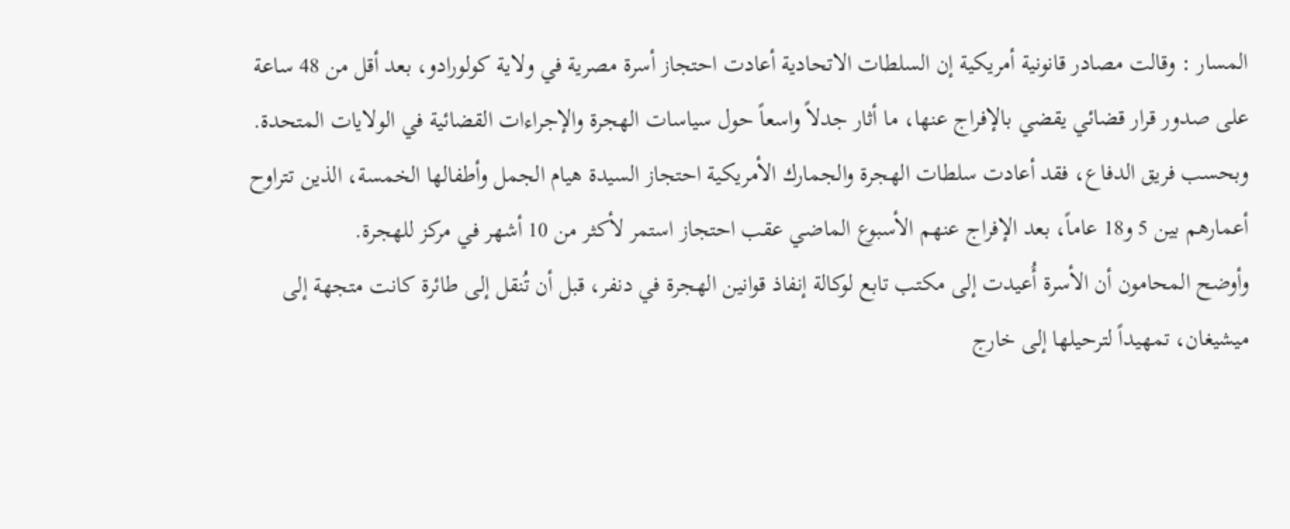المسار : وقالت مصادر قانونية أمريكية إن السلطات الاتحادية أعادت احتجاز أسرة مصرية في ولاية كولورادو، بعد أقل من 48 ساعة على صدور قرار قضائي يقضي بالإفراج عنها، ما أثار جدلاً واسعاً حول سياسات الهجرة والإجراءات القضائية في الولايات المتحدة.
وبحسب فريق الدفاع، فقد أعادت سلطات الهجرة والجمارك الأمريكية احتجاز السيدة هيام الجمل وأطفالها الخمسة، الذين تتراوح أعمارهم بين 5 و18 عاماً، بعد الإفراج عنهم الأسبوع الماضي عقب احتجاز استمر لأكثر من 10 أشهر في مركز للهجرة.
وأوضح المحامون أن الأسرة أُعيدت إلى مكتب تابع لوكالة إنفاذ قوانين الهجرة في دنفر، قبل أن تُنقل إلى طائرة كانت متجهة إلى ميشيغان، تمهيداً لترحيلها إلى خارج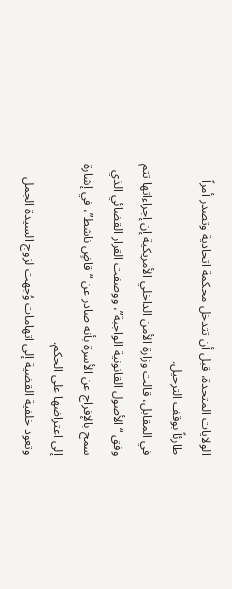الولايات المتحدة، قبل أن تتدخل محكمة اتحادية وتصدر أمراً طارئاً بوقف الترحيل.
في المقابل، قالت وزارة الأمن الداخلي الأمريكية إن إجراءاتها تتم وفق “الأصول القانونية الواجبة”، ووصفت القرار القضائي الذي سمح بالإفراج عن الأسرة بأنه صادر عن “قاضٍ ناشط”، في إشارة إلى اعتراضها على الحكم.
وتعود خلفية القضية إلى اتهامات وُجهت لزوج السيدة الجمل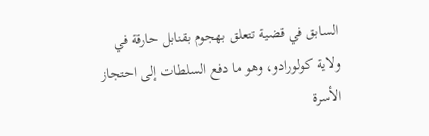السابق في قضية تتعلق بهجوم بقنابل حارقة في ولاية كولورادو، وهو ما دفع السلطات إلى احتجاز الأسرة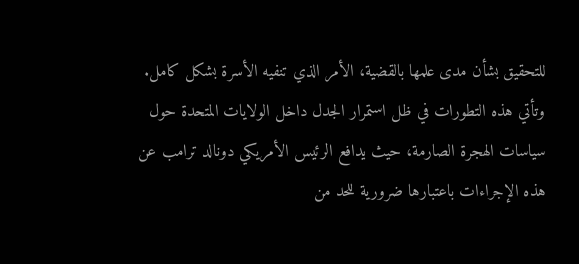للتحقيق بشأن مدى علمها بالقضية، الأمر الذي تنفيه الأسرة بشكل كامل.
وتأتي هذه التطورات في ظل استمرار الجدل داخل الولايات المتحدة حول سياسات الهجرة الصارمة، حيث يدافع الرئيس الأمريكي دونالد ترامب عن هذه الإجراءات باعتبارها ضرورية للحد من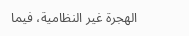الهجرة غير النظامية، فيما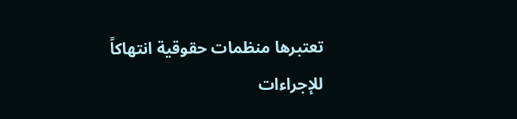تعتبرها منظمات حقوقية انتهاكاً للإجراءات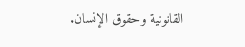القانونية وحقوق الإنسان.